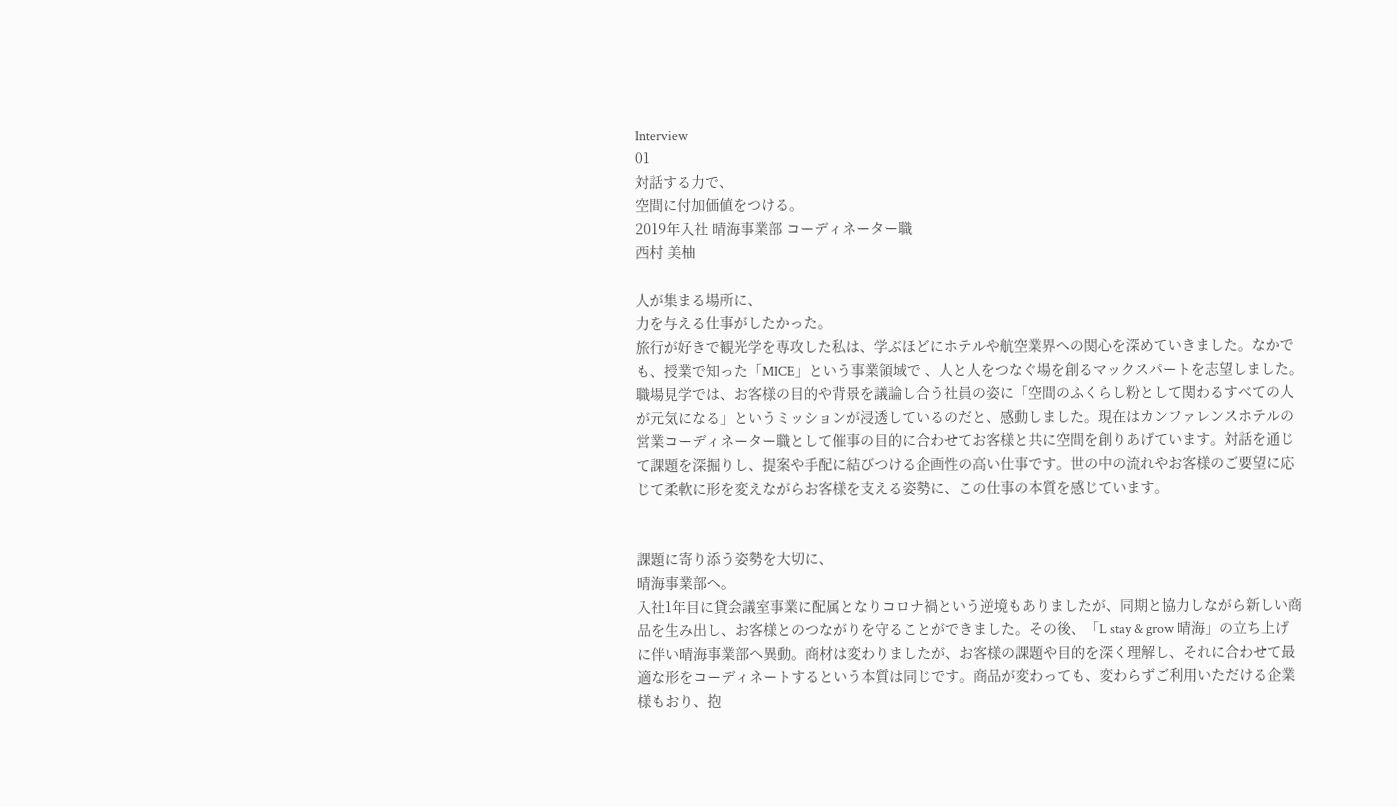Interview
01
対話する力で、
空間に付加価値をつける。
2019年入社 晴海事業部 コーディネーター職
西村 美柚

人が集まる場所に、
力を与える仕事がしたかった。
旅行が好きで観光学を専攻した私は、学ぶほどにホテルや航空業界への関心を深めていきました。なかでも、授業で知った「MICE」という事業領域で 、人と人をつなぐ場を創るマックスパートを志望しました。職場見学では、お客様の目的や背景を議論し合う社員の姿に「空間のふくらし粉として関わるすべての人が元気になる」というミッションが浸透しているのだと、感動しました。現在はカンファレンスホテルの営業コーディネーター職として催事の目的に合わせてお客様と共に空間を創りあげています。対話を通じて課題を深掘りし、提案や手配に結びつける企画性の高い仕事です。世の中の流れやお客様のご要望に応じて柔軟に形を変えながらお客様を支える姿勢に、この仕事の本質を感じています。


課題に寄り添う姿勢を大切に、
晴海事業部へ。
入社1年目に貸会議室事業に配属となりコロナ禍という逆境もありましたが、同期と協力しながら新しい商品を生み出し、お客様とのつながりを守ることができました。その後、「L stay & grow 晴海」の立ち上げに伴い晴海事業部へ異動。商材は変わりましたが、お客様の課題や目的を深く理解し、それに合わせて最適な形をコーディネートするという本質は同じです。商品が変わっても、変わらずご利用いただける企業様もおり、抱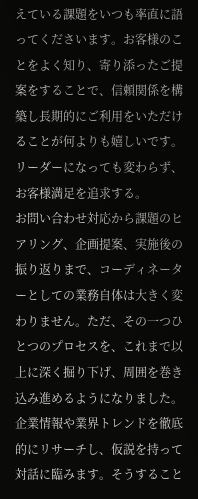えている課題をいつも率直に語ってくださいます。お客様のことをよく知り、寄り添ったご提案をすることで、信頼関係を構築し長期的にご利用をいただけることが何よりも嬉しいです。
リーダーになっても変わらず、
お客様満足を追求する。
お問い合わせ対応から課題のヒアリング、企画提案、実施後の振り返りまで、コーディネーターとしての業務自体は大きく変わりません。ただ、その一つひとつのプロセスを、これまで以上に深く掘り下げ、周囲を巻き込み進めるようになりました。企業情報や業界トレンドを徹底的にリサーチし、仮説を持って対話に臨みます。そうすること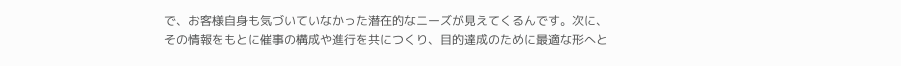で、お客様自身も気づいていなかった潜在的なニーズが見えてくるんです。次に、その情報をもとに催事の構成や進行を共につくり、目的達成のために最適な形へと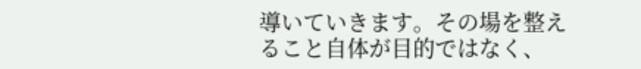導いていきます。その場を整えること自体が目的ではなく、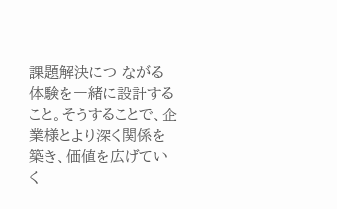課題解決につ ながる体験を一緒に設計すること。そうすることで、企業様とより深く関係を築き、価値を広げていく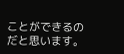ことができるのだと思います。